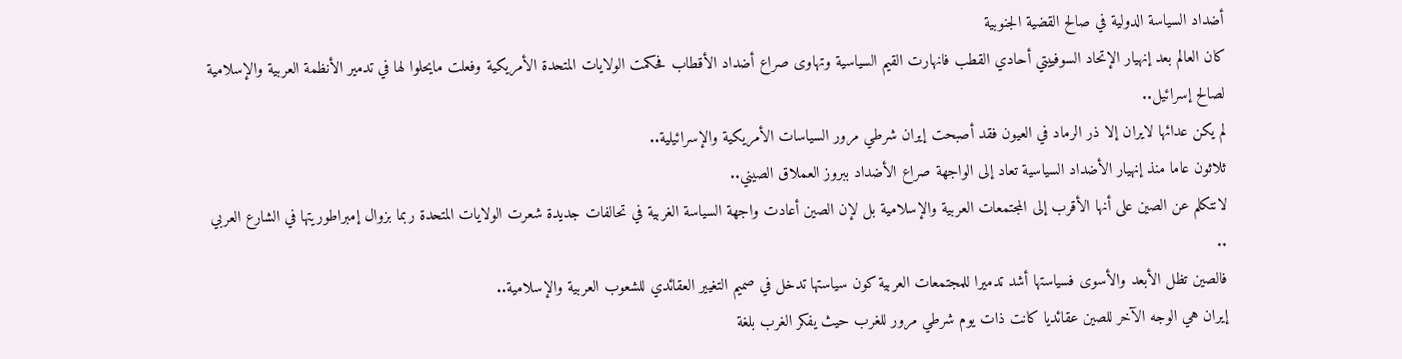أضداد السياسة الدولية في صالح القضية الجنوبية
كان العالم بعد إنهيار الإتحاد السوفييتي أحادي القطب فانهارت القيم السياسية وتهاوى صراع أضداد الأقطاب فحكمت الولايات المتحدة الأمريكية وفعلت مايحلوا لها في تدمير الأنظمة العربية والإسلامية لصالح إسرائيل..
لم يكن عدائها لايران إلا ذر الرماد في العيون فقد أصبحت إيران شرطي مرور السياسات الأمريكية والإسرائيلية..
ثلاثون عاما منذ إنهيار الأضداد السياسية تعاد إلى الواجهة صراع الأضداد ببروز العملاق الصيني..
لانتكلم عن الصين على أنها الأقرب إلى المجتمعات العربية والإسلامية بل لإن الصين أعادت واجهة السياسة الغربية في تحالفات جديدة شعرت الولايات المتحدة ربما بزوال إمبراطوريتها في الشارع العربي ..
فالصين تظل الأبعد والأسوى فسياستها أشد تدميرا للمجتمعات العربية كون سياستها تدخل في صميم التغيير العقائدي للشعوب العربية والإسلامية..
إيران هي الوجه الآخر للصين عقائديا كانت ذات يوم شرطي مرور للغرب حيث يفكر الغرب بلغة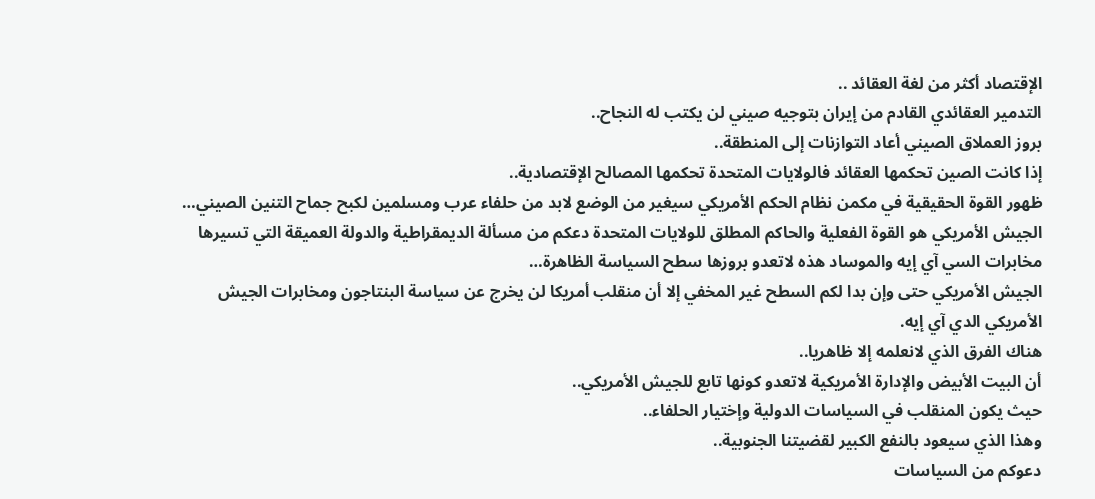الإقتصاد أكثر من لغة العقائد ..
التدمير العقائدي القادم من إيران بتوجيه صيني لن يكتب له النجاح..
بروز العملاق الصيني أعاد التوازنات إلى المنطقة..
إذا كانت الصين تحكمها العقائد فالولايات المتحدة تحكمها المصالح الإقتصادية..
ظهور القوة الحقيقية في مكمن نظام الحكم الأمريكي سيغير من الوضع لابد من حلفاء عرب ومسلمين لكبح جماح التنين الصيني…
الجيش الأمريكي هو القوة الفعلية والحاكم المطلق للولايات المتحدة دعكم من مسألة الديمقراطية والدولة العميقة التي تسيرها مخابرات السي آي إيه والموساد هذه لاتعدو بروزها سطح السياسة الظاهرة…
الجيش الأمريكي حتى وإن بدا لكم السطح غير المخفي إلا أن منقلب أمريكا لن يخرج عن سياسة البنتاجون ومخابرات الجيش الأمريكي الدي آي إيه.
هناك الفرق الذي لانعلمه إلا ظاهريا..
أن البيت الأبيض والإدارة الأمريكية لاتعدو كونها تابع للجيش الأمريكي..
حيث يكون المنقلب في السياسات الدولية وإختيار الحلفاء..
وهذا الذي سيعود بالنفع الكبير لقضيتنا الجنوبية..
دعوكم من السياسات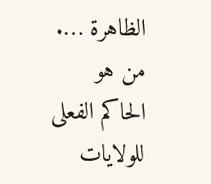الظاهرة ….
من هو الحاكم الفعلى للولايات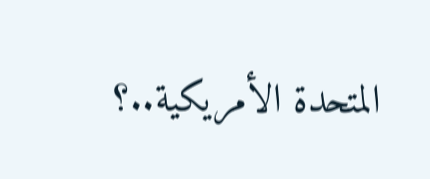المتحدة الأمريكية..؟